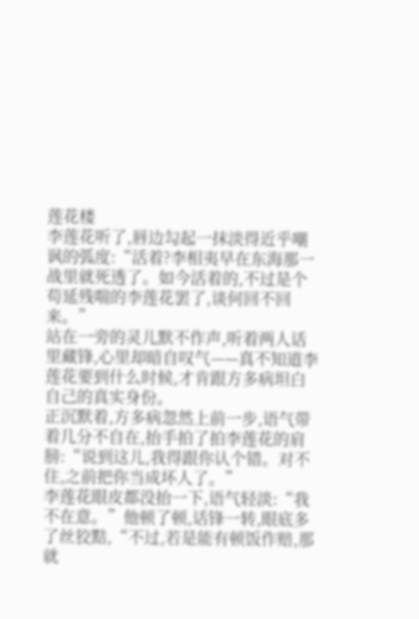莲花楼
李莲花听了,唇边勾起一抹淡得近乎嘲讽的弧度:“活着?李相夷早在东海那一战里就死透了。如今活着的,不过是个苟延残喘的李莲花罢了,谈何回不回来。”
站在一旁的灵儿默不作声,听着两人话里藏锋,心里却暗自叹气——真不知道李莲花要到什么时候,才肯跟方多病坦白自己的真实身份。
正沉默着,方多病忽然上前一步,语气带着几分不自在,抬手拍了拍李莲花的肩膀:“说到这儿,我得跟你认个错。对不住,之前把你当成坏人了。”
李莲花眼皮都没抬一下,语气轻淡:“我不在意。”他顿了顿,话锋一转,眼底多了丝狡黠,“不过,若是能有顿饭作赔,那就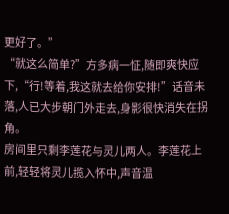更好了。”
“就这么简单?”方多病一怔,随即爽快应下,“行!等着,我这就去给你安排!”话音未落,人已大步朝门外走去,身影很快消失在拐角。
房间里只剩李莲花与灵儿两人。李莲花上前,轻轻将灵儿揽入怀中,声音温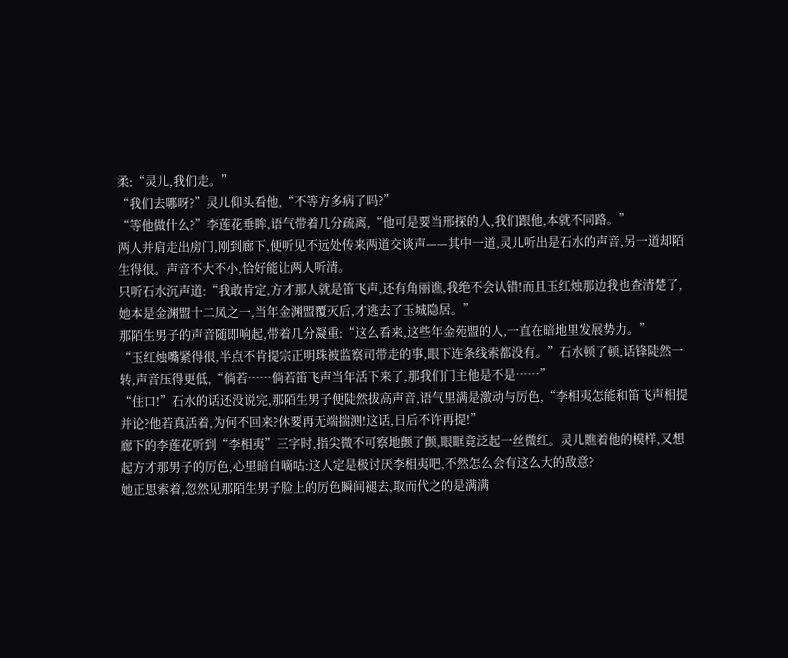柔:“灵儿,我们走。”
“我们去哪呀?”灵儿仰头看他,“不等方多病了吗?”
“等他做什么?”李莲花垂眸,语气带着几分疏离,“他可是要当邢探的人,我们跟他,本就不同路。”
两人并肩走出房门,刚到廊下,便听见不远处传来两道交谈声——其中一道,灵儿听出是石水的声音,另一道却陌生得很。声音不大不小,恰好能让两人听清。
只听石水沉声道:“我敢肯定,方才那人就是笛飞声,还有角丽谯,我绝不会认错!而且玉红烛那边我也查清楚了,她本是金渊盟十二凤之一,当年金渊盟覆灭后,才逃去了玉城隐居。”
那陌生男子的声音随即响起,带着几分凝重:“这么看来,这些年金苑盟的人,一直在暗地里发展势力。”
“玉红烛嘴紧得很,半点不肯提宗正明珠被监察司带走的事,眼下连条线索都没有。”石水顿了顿,话锋陡然一转,声音压得更低,“倘若……倘若笛飞声当年活下来了,那我们门主他是不是……”
“住口!”石水的话还没说完,那陌生男子便陡然拔高声音,语气里满是激动与厉色,“李相夷怎能和笛飞声相提并论?他若真活着,为何不回来?休要再无端揣测!这话,日后不许再提!”
廊下的李莲花听到“李相夷”三字时,指尖微不可察地颤了颤,眼眶竟泛起一丝微红。灵儿瞧着他的模样,又想起方才那男子的厉色,心里暗自嘀咕:这人定是极讨厌李相夷吧,不然怎么会有这么大的敌意?
她正思索着,忽然见那陌生男子脸上的厉色瞬间褪去,取而代之的是满满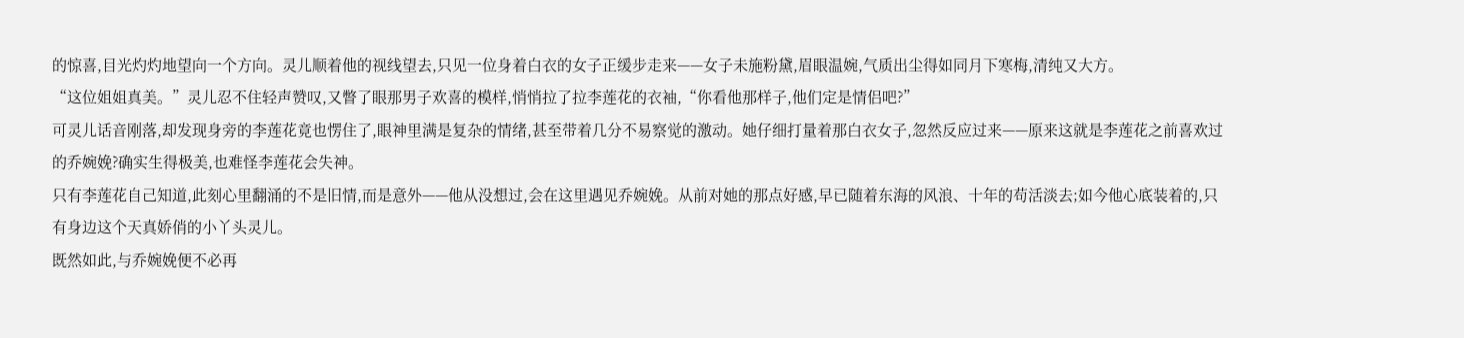的惊喜,目光灼灼地望向一个方向。灵儿顺着他的视线望去,只见一位身着白衣的女子正缓步走来——女子未施粉黛,眉眼温婉,气质出尘得如同月下寒梅,清纯又大方。
“这位姐姐真美。”灵儿忍不住轻声赞叹,又瞥了眼那男子欢喜的模样,悄悄拉了拉李莲花的衣袖,“你看他那样子,他们定是情侣吧?”
可灵儿话音刚落,却发现身旁的李莲花竟也愣住了,眼神里满是复杂的情绪,甚至带着几分不易察觉的激动。她仔细打量着那白衣女子,忽然反应过来——原来这就是李莲花之前喜欢过的乔婉娩?确实生得极美,也难怪李莲花会失神。
只有李莲花自己知道,此刻心里翻涌的不是旧情,而是意外——他从没想过,会在这里遇见乔婉娩。从前对她的那点好感,早已随着东海的风浪、十年的苟活淡去;如今他心底装着的,只有身边这个天真娇俏的小丫头灵儿。
既然如此,与乔婉娩便不必再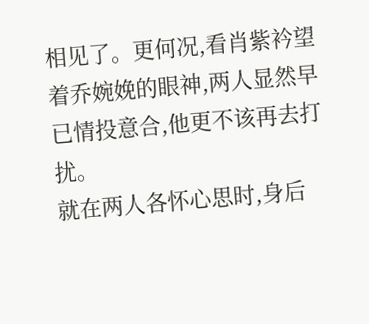相见了。更何况,看肖紫衿望着乔婉娩的眼神,两人显然早已情投意合,他更不该再去打扰。
就在两人各怀心思时,身后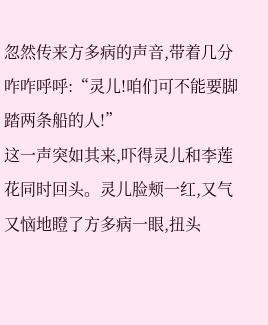忽然传来方多病的声音,带着几分咋咋呼呼:“灵儿!咱们可不能要脚踏两条船的人!”
这一声突如其来,吓得灵儿和李莲花同时回头。灵儿脸颊一红,又气又恼地瞪了方多病一眼,扭头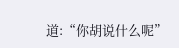道:“你胡说什么呢”